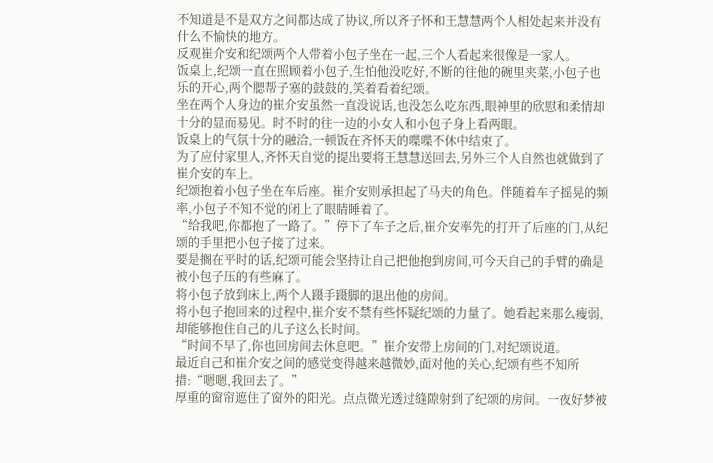不知道是不是双方之间都达成了协议,所以齐子怀和王慧慧两个人相处起来并没有什么不愉快的地方。
反观崔介安和纪颂两个人带着小包子坐在一起,三个人看起来很像是一家人。
饭桌上,纪颂一直在照顾着小包子,生怕他没吃好,不断的往他的碗里夹菜,小包子也乐的开心,两个腮帮子塞的鼓鼓的,笑着看着纪颂。
坐在两个人身边的崔介安虽然一直没说话,也没怎么吃东西,眼神里的欣慰和柔情却十分的显而易见。时不时的往一边的小女人和小包子身上看两眼。
饭桌上的气氛十分的融洽,一顿饭在齐怀天的喋喋不休中结束了。
为了应付家里人,齐怀天自觉的提出要将王慧慧送回去,另外三个人自然也就做到了崔介安的车上。
纪颂抱着小包子坐在车后座。崔介安则承担起了马夫的角色。伴随着车子摇晃的频率,小包子不知不觉的闭上了眼睛睡着了。
“给我吧,你都抱了一路了。”停下了车子之后,崔介安率先的打开了后座的门,从纪颂的手里把小包子接了过来。
要是搁在平时的话,纪颂可能会坚持让自己把他抱到房间,可今天自己的手臂的确是被小包子压的有些麻了。
将小包子放到床上,两个人蹑手蹑脚的退出他的房间。
将小包子抱回来的过程中,崔介安不禁有些怀疑纪颂的力量了。她看起来那么瘦弱,却能够抱住自己的儿子这么长时间。
“时间不早了,你也回房间去休息吧。”崔介安带上房间的门,对纪颂说道。
最近自己和崔介安之间的感觉变得越来越微妙,面对他的关心,纪颂有些不知所措:“嗯嗯,我回去了。”
厚重的窗帘遮住了窗外的阳光。点点微光透过缝隙射到了纪颂的房间。一夜好梦被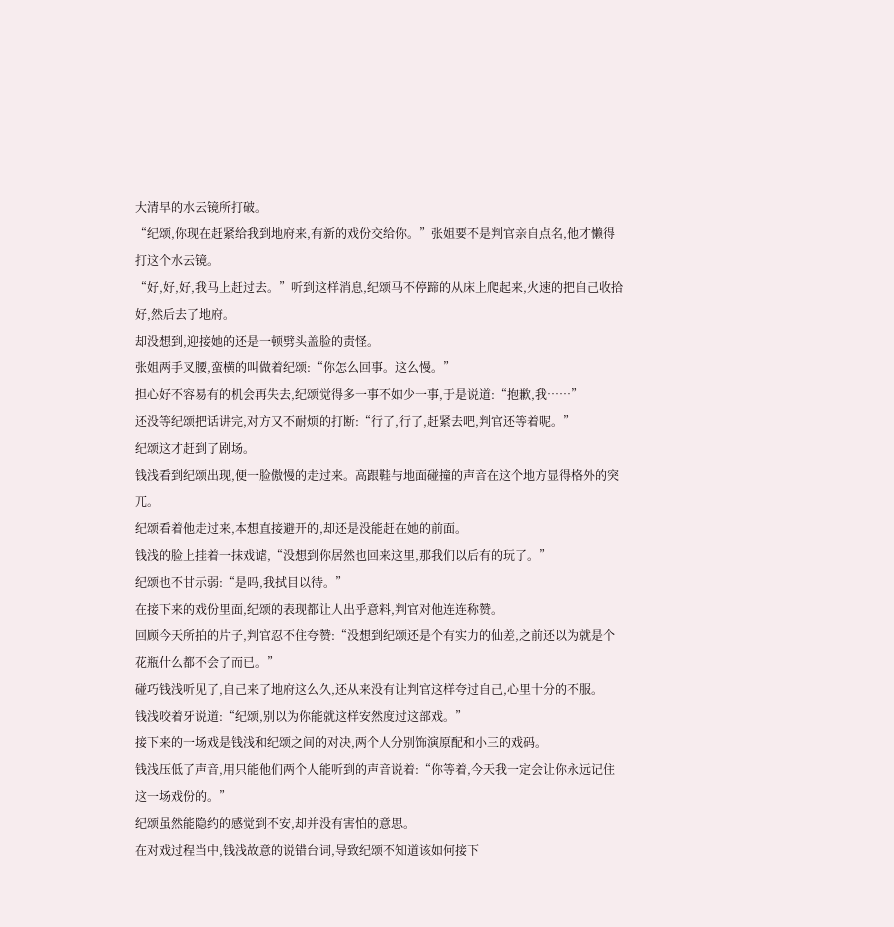大清早的水云镜所打破。
“纪颂,你现在赶紧给我到地府来,有新的戏份交给你。”张姐要不是判官亲自点名,他才懒得打这个水云镜。
“好,好,好,我马上赶过去。”听到这样消息,纪颂马不停蹄的从床上爬起来,火速的把自己收拾好,然后去了地府。
却没想到,迎接她的还是一顿劈头盖脸的责怪。
张姐两手叉腰,蛮横的叫做着纪颂:“你怎么回事。这么慢。”
担心好不容易有的机会再失去,纪颂觉得多一事不如少一事,于是说道:“抱歉,我……”
还没等纪颂把话讲完,对方又不耐烦的打断:“行了,行了,赶紧去吧,判官还等着呢。”
纪颂这才赶到了剧场。
钱浅看到纪颂出现,便一脸傲慢的走过来。高跟鞋与地面碰撞的声音在这个地方显得格外的突兀。
纪颂看着他走过来,本想直接避开的,却还是没能赶在她的前面。
钱浅的脸上挂着一抹戏谑,“没想到你居然也回来这里,那我们以后有的玩了。”
纪颂也不甘示弱:“是吗,我拭目以待。”
在接下来的戏份里面,纪颂的表现都让人出乎意料,判官对他连连称赞。
回顾今天所拍的片子,判官忍不住夸赞:“没想到纪颂还是个有实力的仙差,之前还以为就是个花瓶什么都不会了而已。”
碰巧钱浅听见了,自己来了地府这么久,还从来没有让判官这样夸过自己,心里十分的不服。
钱浅咬着牙说道:“纪颂,别以为你能就这样安然度过这部戏。”
接下来的一场戏是钱浅和纪颂之间的对决,两个人分别饰演原配和小三的戏码。
钱浅压低了声音,用只能他们两个人能听到的声音说着:“你等着,今天我一定会让你永远记住这一场戏份的。”
纪颂虽然能隐约的感觉到不安,却并没有害怕的意思。
在对戏过程当中,钱浅故意的说错台词,导致纪颂不知道该如何接下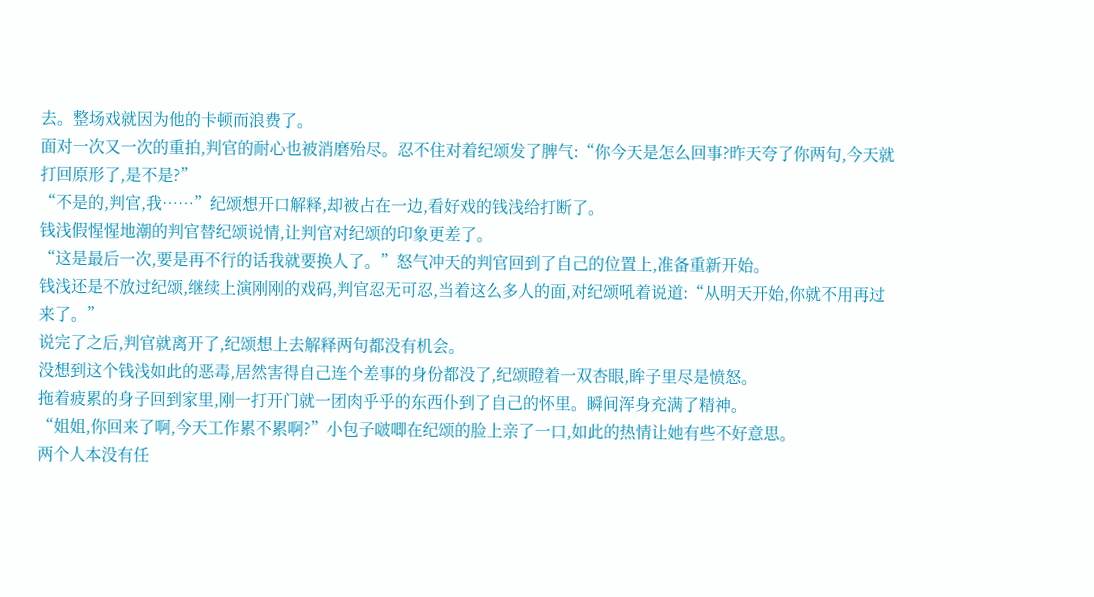去。整场戏就因为他的卡顿而浪费了。
面对一次又一次的重拍,判官的耐心也被消磨殆尽。忍不住对着纪颂发了脾气:“你今天是怎么回事?昨天夸了你两句,今天就打回原形了,是不是?”
“不是的,判官,我……”纪颂想开口解释,却被占在一边,看好戏的钱浅给打断了。
钱浅假惺惺地潮的判官替纪颂说情,让判官对纪颂的印象更差了。
“这是最后一次,要是再不行的话我就要换人了。”怒气冲天的判官回到了自己的位置上,准备重新开始。
钱浅还是不放过纪颂,继续上演刚刚的戏码,判官忍无可忍,当着这么多人的面,对纪颂吼着说道:“从明天开始,你就不用再过来了。”
说完了之后,判官就离开了,纪颂想上去解释两句都没有机会。
没想到这个钱浅如此的恶毒,居然害得自己连个差事的身份都没了,纪颂瞪着一双杏眼,眸子里尽是愤怒。
拖着疲累的身子回到家里,刚一打开门就一团肉乎乎的东西仆到了自己的怀里。瞬间浑身充满了精神。
“姐姐,你回来了啊,今天工作累不累啊?”小包子啵唧在纪颂的脸上亲了一口,如此的热情让她有些不好意思。
两个人本没有任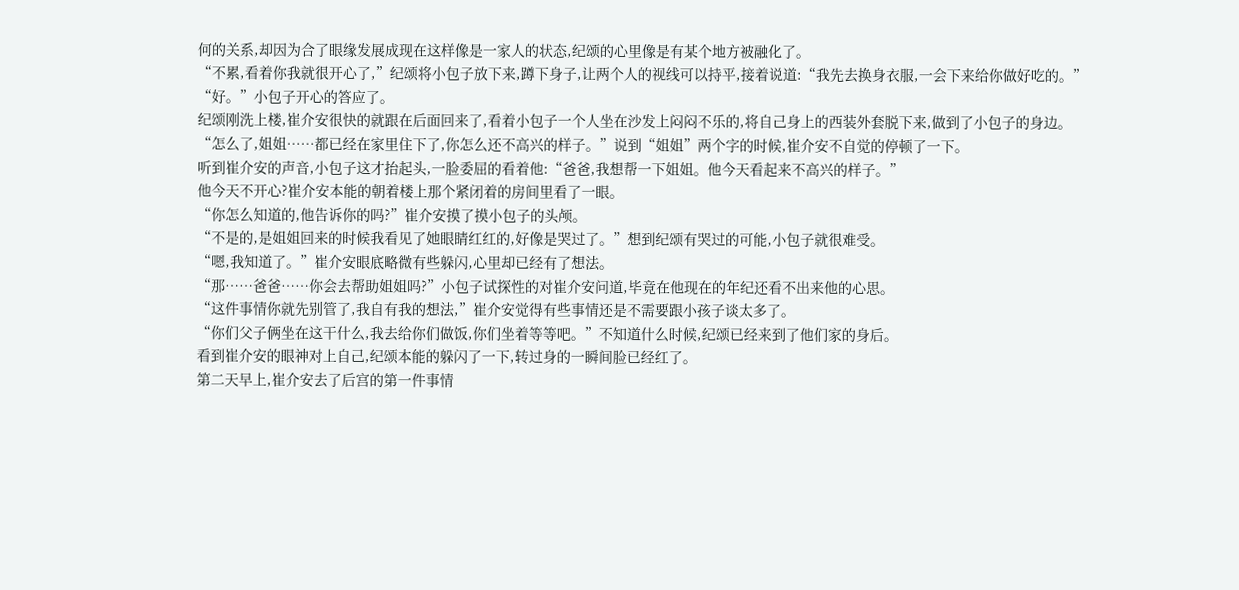何的关系,却因为合了眼缘发展成现在这样像是一家人的状态,纪颂的心里像是有某个地方被融化了。
“不累,看着你我就很开心了,”纪颂将小包子放下来,蹲下身子,让两个人的视线可以持平,接着说道:“我先去换身衣服,一会下来给你做好吃的。”
“好。”小包子开心的答应了。
纪颂刚洗上楼,崔介安很快的就跟在后面回来了,看着小包子一个人坐在沙发上闷闷不乐的,将自己身上的西装外套脱下来,做到了小包子的身边。
“怎么了,姐姐……都已经在家里住下了,你怎么还不高兴的样子。”说到“姐姐”两个字的时候,崔介安不自觉的停顿了一下。
听到崔介安的声音,小包子这才抬起头,一脸委屈的看着他:“爸爸,我想帮一下姐姐。他今天看起来不高兴的样子。”
他今天不开心?崔介安本能的朝着楼上那个紧闭着的房间里看了一眼。
“你怎么知道的,他告诉你的吗?”崔介安摸了摸小包子的头颅。
“不是的,是姐姐回来的时候我看见了她眼睛红红的,好像是哭过了。”想到纪颂有哭过的可能,小包子就很难受。
“嗯,我知道了。”崔介安眼底略微有些躲闪,心里却已经有了想法。
“那……爸爸……你会去帮助姐姐吗?”小包子试探性的对崔介安问道,毕竟在他现在的年纪还看不出来他的心思。
“这件事情你就先别管了,我自有我的想法,”崔介安觉得有些事情还是不需要跟小孩子谈太多了。
“你们父子俩坐在这干什么,我去给你们做饭,你们坐着等等吧。”不知道什么时候,纪颂已经来到了他们家的身后。
看到崔介安的眼神对上自己,纪颂本能的躲闪了一下,转过身的一瞬间脸已经红了。
第二天早上,崔介安去了后宫的第一件事情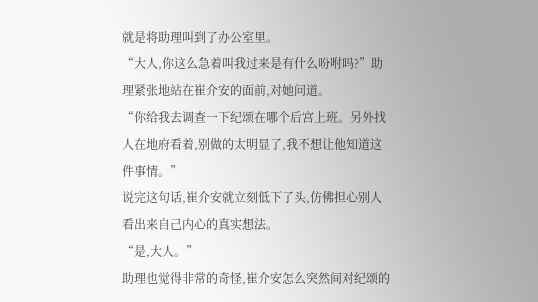就是将助理叫到了办公室里。
“大人,你这么急着叫我过来是有什么吩咐吗?”助理紧张地站在崔介安的面前,对她问道。
“你给我去调查一下纪颂在哪个后宫上班。另外找人在地府看着,别做的太明显了,我不想让他知道这件事情。”
说完这句话,崔介安就立刻低下了头,仿佛担心别人看出来自己内心的真实想法。
“是,大人。”
助理也觉得非常的奇怪,崔介安怎么突然间对纪颂的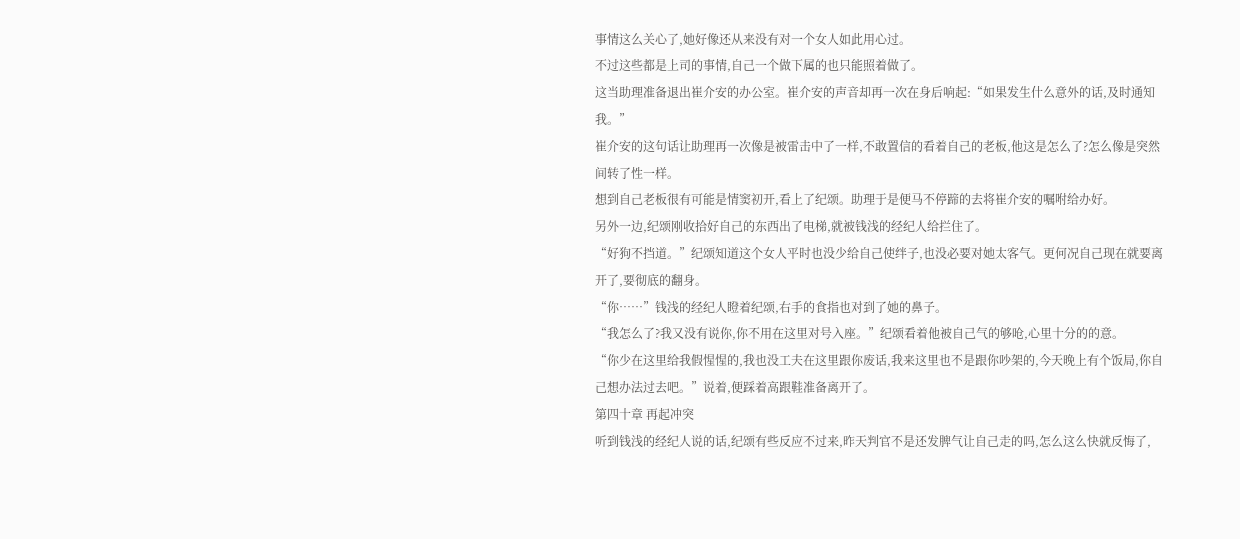事情这么关心了,她好像还从来没有对一个女人如此用心过。
不过这些都是上司的事情,自己一个做下属的也只能照着做了。
这当助理准备退出崔介安的办公室。崔介安的声音却再一次在身后响起:“如果发生什么意外的话,及时通知我。”
崔介安的这句话让助理再一次像是被雷击中了一样,不敢置信的看着自己的老板,他这是怎么了?怎么像是突然间转了性一样。
想到自己老板很有可能是情窦初开,看上了纪颂。助理于是便马不停蹄的去将崔介安的嘱咐给办好。
另外一边,纪颂刚收拾好自己的东西出了电梯,就被钱浅的经纪人给拦住了。
“好狗不挡道。”纪颂知道这个女人平时也没少给自己使绊子,也没必要对她太客气。更何况自己现在就要离开了,要彻底的翻身。
“你……”钱浅的经纪人瞪着纪颂,右手的食指也对到了她的鼻子。
“我怎么了?我又没有说你,你不用在这里对号入座。”纪颂看着他被自己气的够呛,心里十分的的意。
“你少在这里给我假惺惺的,我也没工夫在这里跟你废话,我来这里也不是跟你吵架的,今天晚上有个饭局,你自己想办法过去吧。”说着,便踩着高跟鞋准备离开了。
第四十章 再起冲突
听到钱浅的经纪人说的话,纪颂有些反应不过来,昨天判官不是还发脾气让自己走的吗,怎么这么快就反悔了,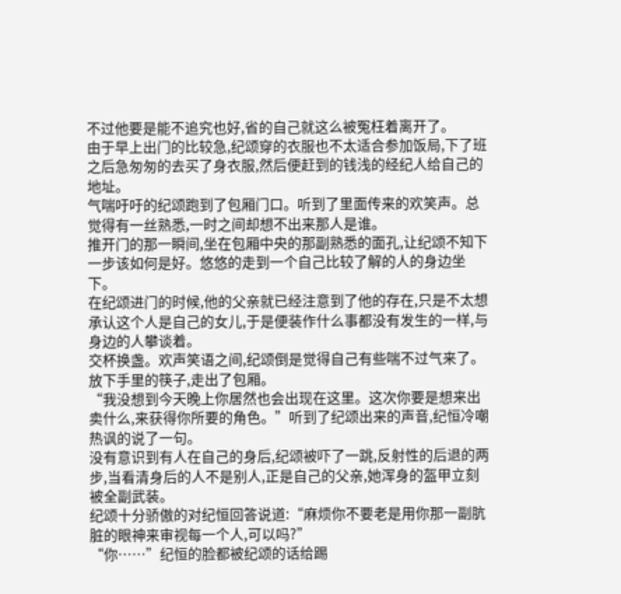不过他要是能不追究也好,省的自己就这么被冤枉着离开了。
由于早上出门的比较急,纪颂穿的衣服也不太适合参加饭局,下了班之后急匆匆的去买了身衣服,然后便赶到的钱浅的经纪人给自己的地址。
气喘吁吁的纪颂跑到了包厢门口。听到了里面传来的欢笑声。总觉得有一丝熟悉,一时之间却想不出来那人是谁。
推开门的那一瞬间,坐在包厢中央的那副熟悉的面孔,让纪颂不知下一步该如何是好。悠悠的走到一个自己比较了解的人的身边坐下。
在纪颂进门的时候,他的父亲就已经注意到了他的存在,只是不太想承认这个人是自己的女儿,于是便装作什么事都没有发生的一样,与身边的人攀谈着。
交杯换盏。欢声笑语之间,纪颂倒是觉得自己有些喘不过气来了。放下手里的筷子,走出了包厢。
“我没想到今天晚上你居然也会出现在这里。这次你要是想来出卖什么,来获得你所要的角色。”听到了纪颂出来的声音,纪恒冷嘲热讽的说了一句。
没有意识到有人在自己的身后,纪颂被吓了一跳,反射性的后退的两步,当看清身后的人不是别人,正是自己的父亲,她浑身的盔甲立刻被全副武装。
纪颂十分骄傲的对纪恒回答说道:“麻烦你不要老是用你那一副肮脏的眼神来审视每一个人,可以吗?”
“你……”纪恒的脸都被纪颂的话给踢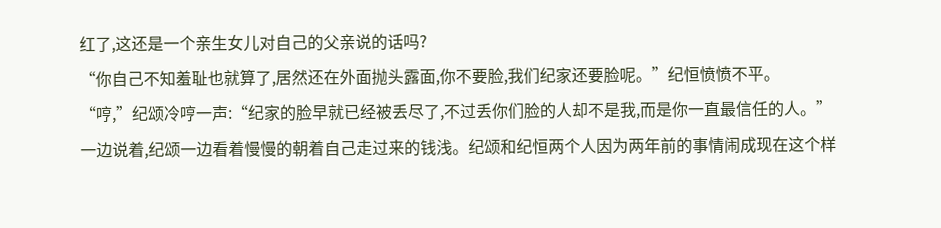红了,这还是一个亲生女儿对自己的父亲说的话吗?
“你自己不知羞耻也就算了,居然还在外面抛头露面,你不要脸,我们纪家还要脸呢。”纪恒愤愤不平。
“哼,”纪颂冷哼一声:“纪家的脸早就已经被丢尽了,不过丢你们脸的人却不是我,而是你一直最信任的人。”
一边说着,纪颂一边看着慢慢的朝着自己走过来的钱浅。纪颂和纪恒两个人因为两年前的事情闹成现在这个样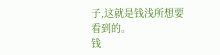子,这就是钱浅所想要看到的。
钱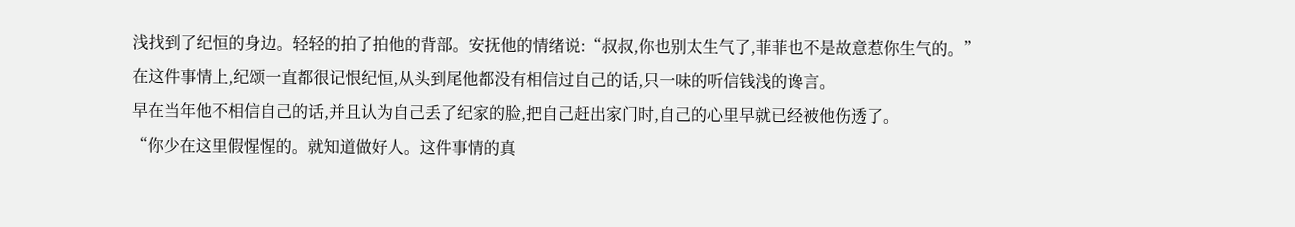浅找到了纪恒的身边。轻轻的拍了拍他的背部。安抚他的情绪说:“叔叔,你也别太生气了,菲菲也不是故意惹你生气的。”
在这件事情上,纪颂一直都很记恨纪恒,从头到尾他都没有相信过自己的话,只一味的听信钱浅的谗言。
早在当年他不相信自己的话,并且认为自己丢了纪家的脸,把自己赶出家门时,自己的心里早就已经被他伤透了。
“你少在这里假惺惺的。就知道做好人。这件事情的真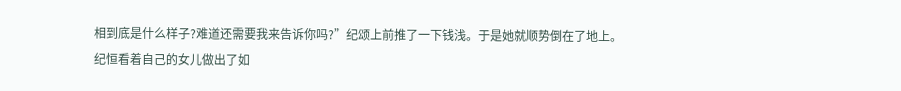相到底是什么样子?难道还需要我来告诉你吗?”纪颂上前推了一下钱浅。于是她就顺势倒在了地上。
纪恒看着自己的女儿做出了如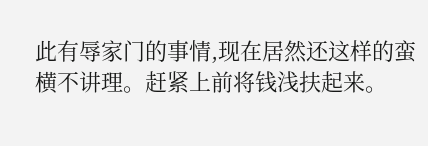此有辱家门的事情,现在居然还这样的蛮横不讲理。赶紧上前将钱浅扶起来。